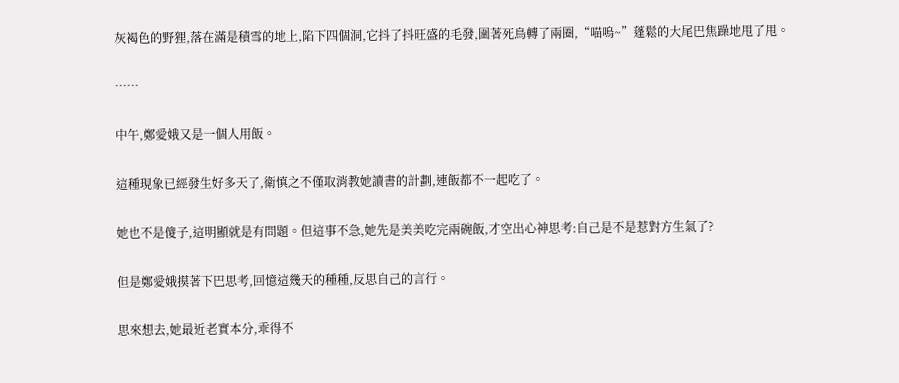灰褐色的野狸,落在滿是積雪的地上,陷下四個洞,它抖了抖旺盛的毛發,圍著死鳥轉了兩圈,“喵嗚~”蓬鬆的大尾巴焦躁地甩了甩。

……

中午,鄭愛娥又是一個人用飯。

這種現象已經發生好多天了,衛慎之不僅取消教她讀書的計劃,連飯都不一起吃了。

她也不是傻子,這明顯就是有問題。但這事不急,她先是美美吃完兩碗飯,才空出心神思考:自己是不是惹對方生氣了?

但是鄭愛娥摸著下巴思考,回憶這幾天的種種,反思自己的言行。

思來想去,她最近老實本分,乖得不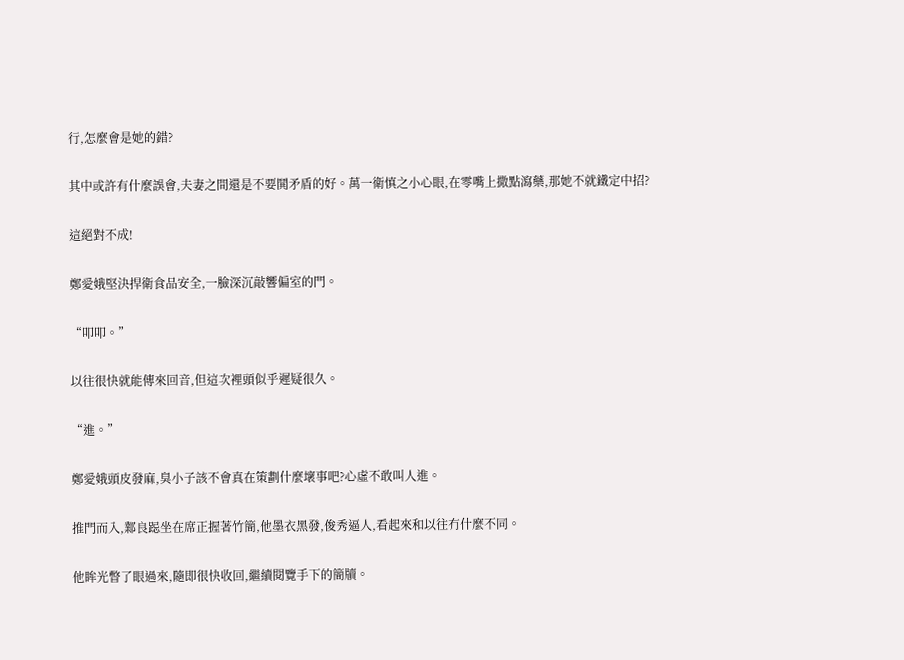行,怎麼會是她的錯?

其中或許有什麼誤會,夫妻之間還是不要鬨矛盾的好。萬一衛慎之小心眼,在零嘴上撒點瀉藥,那她不就鐵定中招?

這絕對不成!

鄭愛娥堅決捍衛食品安全,一臉深沉敲響偏室的門。

“叩叩。”

以往很快就能傳來回音,但這次裡頭似乎遲疑很久。

“進。”

鄭愛娥頭皮發麻,臭小子該不會真在策劃什麼壞事吧?心虛不敢叫人進。

推門而入,鄴良跽坐在席正握著竹簡,他墨衣黑發,俊秀逼人,看起來和以往冇什麼不同。

他眸光瞥了眼過來,隨即很快收回,繼續閱覽手下的簡牘。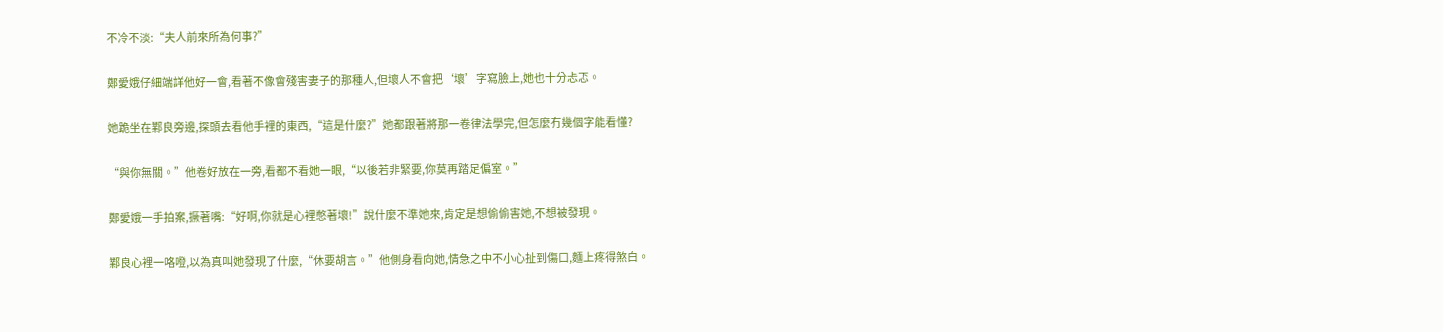不冷不淡:“夫人前來所為何事?”

鄭愛娥仔細端詳他好一會,看著不像會殘害妻子的那種人,但壞人不會把‘壞’字寫臉上,她也十分忐忑。

她跪坐在鄴良旁邊,探頭去看他手裡的東西,“這是什麼?”她都跟著將那一卷律法學完,但怎麼冇幾個字能看懂?

“與你無關。”他卷好放在一旁,看都不看她一眼,“以後若非緊要,你莫再踏足偏室。”

鄭愛娥一手拍案,撅著嘴:“好啊,你就是心裡憋著壞!”說什麼不準她來,肯定是想偷偷害她,不想被發現。

鄴良心裡一咯噔,以為真叫她發現了什麼,“休要胡言。”他側身看向她,情急之中不小心扯到傷口,麵上疼得煞白。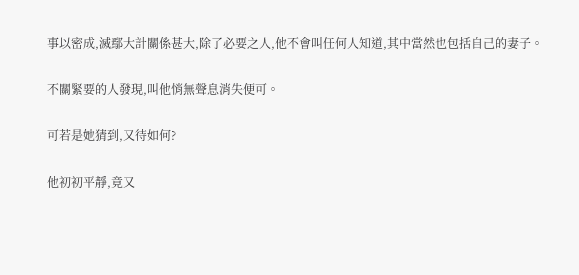事以密成,滅鄢大計關係甚大,除了必要之人,他不會叫任何人知道,其中當然也包括自己的妻子。

不關緊要的人發現,叫他悄無聲息消失便可。

可若是她猜到,又待如何?

他初初平靜,竟又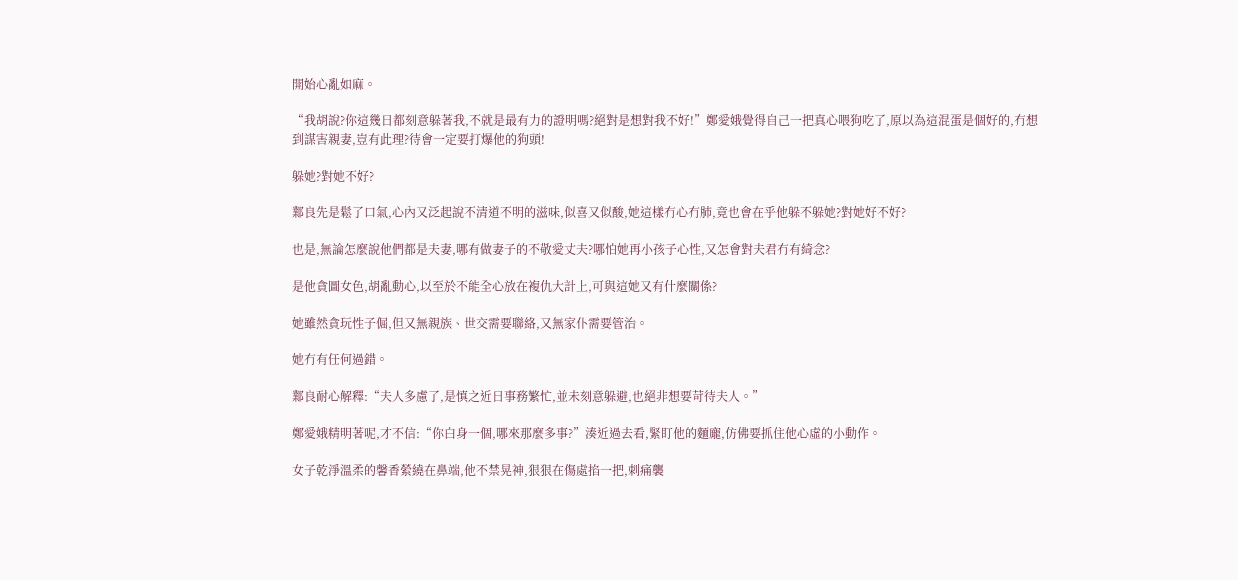開始心亂如麻。

“我胡說?你這幾日都刻意躲著我,不就是最有力的證明嗎?絕對是想對我不好!”鄭愛娥覺得自己一把真心喂狗吃了,原以為這混蛋是個好的,冇想到謀害親妻,豈有此理?待會一定要打爆他的狗頭!

躲她?對她不好?

鄴良先是鬆了口氣,心內又泛起說不清道不明的滋味,似喜又似酸,她這樣冇心冇肺,竟也會在乎他躲不躲她?對她好不好?

也是,無論怎麼說他們都是夫妻,哪有做妻子的不敬愛丈夫?哪怕她再小孩子心性,又怎會對夫君冇有綺念?

是他貪圖女色,胡亂動心,以至於不能全心放在複仇大計上,可與這她又有什麼關係?

她雖然貪玩性子倔,但又無親族、世交需要聯絡,又無家仆需要管治。

她冇有任何過錯。

鄴良耐心解釋:“夫人多慮了,是慎之近日事務繁忙,並未刻意躲避,也絕非想要苛待夫人。”

鄭愛娥精明著呢,才不信:“你白身一個,哪來那麼多事?”湊近過去看,緊盯他的麵龐,仿佛要抓住他心虛的小動作。

女子乾淨溫柔的馨香縈繞在鼻端,他不禁晃神,狠狠在傷處掐一把,刺痛襲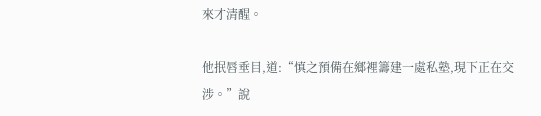來才清醒。

他抿唇垂目,道:“慎之預備在鄉裡籌建一處私塾,現下正在交涉。”說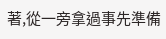著,從一旁拿過事先準備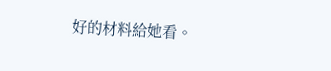好的材料給她看。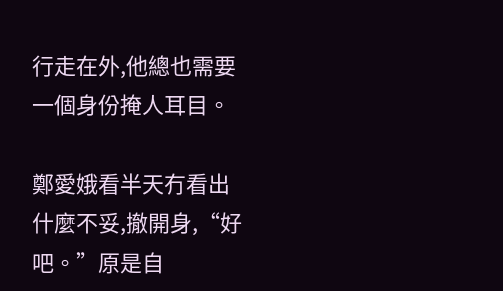行走在外,他總也需要一個身份掩人耳目。

鄭愛娥看半天冇看出什麼不妥,撤開身,“好吧。”原是自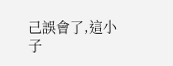己誤會了,這小子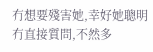冇想要殘害她,幸好她聰明冇直接質問,不然多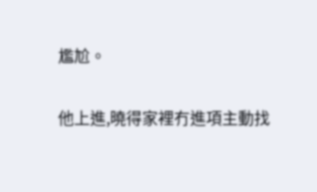尷尬。

他上進,曉得家裡冇進項主動找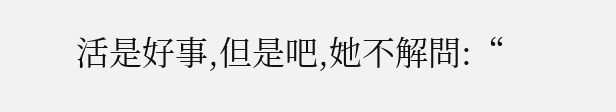活是好事,但是吧,她不解問:“